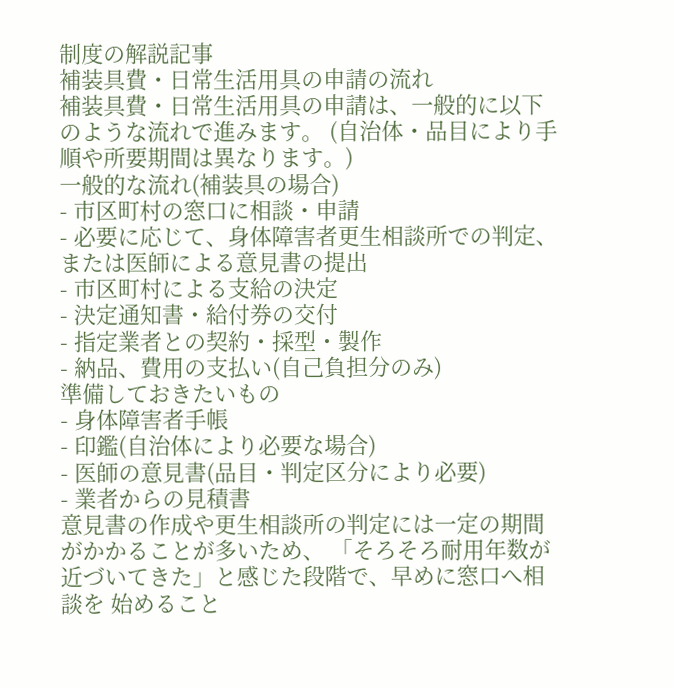制度の解説記事
補装具費・日常生活用具の申請の流れ
補装具費・日常生活用具の申請は、一般的に以下のような流れで進みます。 (自治体・品目により手順や所要期間は異なります。)
一般的な流れ(補装具の場合)
- 市区町村の窓口に相談・申請
- 必要に応じて、身体障害者更生相談所での判定、または医師による意見書の提出
- 市区町村による支給の決定
- 決定通知書・給付券の交付
- 指定業者との契約・採型・製作
- 納品、費用の支払い(自己負担分のみ)
準備しておきたいもの
- 身体障害者手帳
- 印鑑(自治体により必要な場合)
- 医師の意見書(品目・判定区分により必要)
- 業者からの見積書
意見書の作成や更生相談所の判定には一定の期間がかかることが多いため、 「そろそろ耐用年数が近づいてきた」と感じた段階で、早めに窓口へ相談を 始めること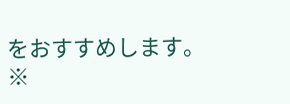をおすすめします。
※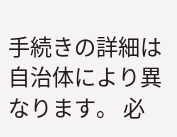手続きの詳細は自治体により異なります。 必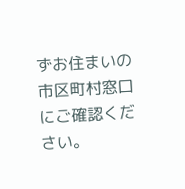ずお住まいの市区町村窓口にご確認ください。